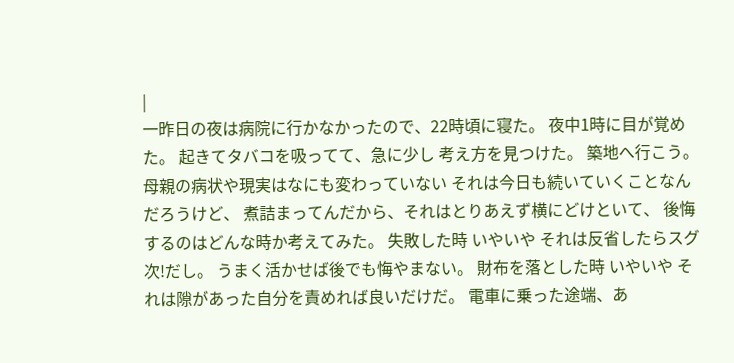|
一昨日の夜は病院に行かなかったので、22時頃に寝た。 夜中1時に目が覚めた。 起きてタバコを吸ってて、急に少し 考え方を見つけた。 築地へ行こう。 母親の病状や現実はなにも変わっていない それは今日も続いていくことなんだろうけど、 煮詰まってんだから、それはとりあえず横にどけといて、 後悔するのはどんな時か考えてみた。 失敗した時 いやいや それは反省したらスグ次!だし。 うまく活かせば後でも悔やまない。 財布を落とした時 いやいや それは隙があった自分を責めれば良いだけだ。 電車に乗った途端、あ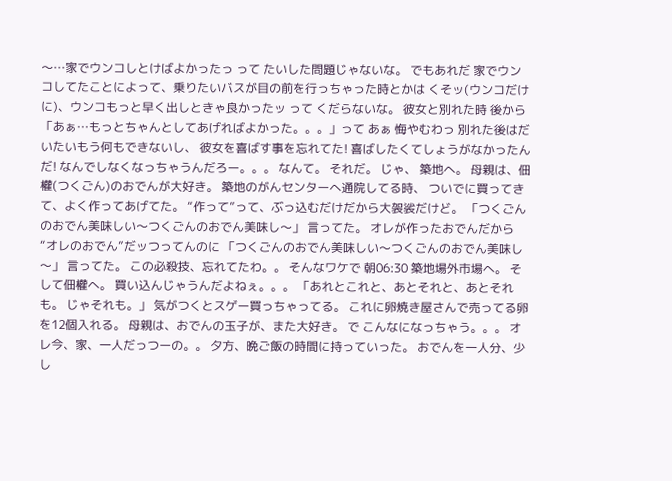〜…家でウンコしとけばよかったっ って たいした問題じゃないな。 でもあれだ 家でウンコしてたことによって、乗りたいバスが目の前を行っちゃった時とかは くそッ(ウンコだけに)、ウンコもっと早く出しときゃ良かったッ って くだらないな。 彼女と別れた時 後から「あぁ…もっとちゃんとしてあげればよかった。。。」って あぁ 悔やむわっ 別れた後はだいたいもう何もできないし、 彼女を喜ばす事を忘れてた! 喜ばしたくてしょうがなかったんだ! なんでしなくなっちゃうんだろー。。。 なんて。 それだ。 じゃ、 築地へ。 母親は、佃權(つくごん)のおでんが大好き。 築地のがんセンターへ通院してる時、 ついでに買ってきて、よく作ってあげてた。 “作って”って、ぶっ込むだけだから大袈裟だけど。 「つくごんのおでん美味しい〜つくごんのおでん美味し〜」 言ってた。 オレが作ったおでんだから“オレのおでん”だッつってんのに 「つくごんのおでん美味しい〜つくごんのおでん美味し〜」 言ってた。 この必殺技、忘れてたわ。。 そんなワケで 朝06:30 築地場外市場へ。 そして佃權へ。 買い込んじゃうんだよねぇ。。。 「あれとこれと、あとそれと、あとそれも。 じゃそれも。」 気がつくとスゲー買っちゃってる。 これに卵焼き屋さんで売ってる卵を12個入れる。 母親は、おでんの玉子が、また大好き。 で こんなになっちゃう。。。 オレ今、家、一人だっつーの。。 夕方、晩ご飯の時間に持っていった。 おでんを一人分、少し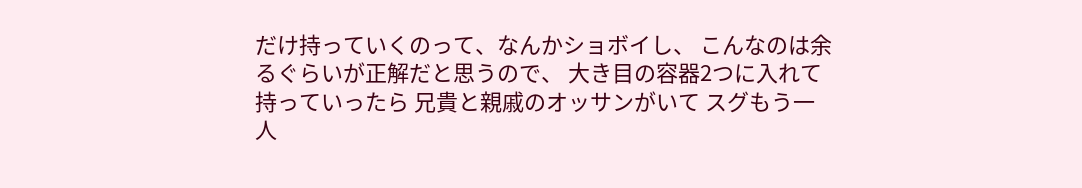だけ持っていくのって、なんかショボイし、 こんなのは余るぐらいが正解だと思うので、 大き目の容器2つに入れて持っていったら 兄貴と親戚のオッサンがいて スグもう一人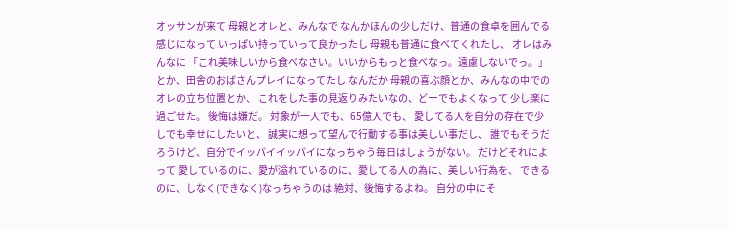オッサンが来て 母親とオレと、みんなで なんかほんの少しだけ、普通の食卓を囲んでる感じになって いっぱい持っていって良かったし 母親も普通に食べてくれたし、 オレはみんなに 「これ美味しいから食べなさい。いいからもっと食べなっ。遠慮しないでっ。」 とか、田舎のおばさんプレイになってたし なんだか 母親の喜ぶ顔とか、みんなの中でのオレの立ち位置とか、 これをした事の見返りみたいなの、どーでもよくなって 少し楽に過ごせた。 後悔は嫌だ。 対象が一人でも、65億人でも、 愛してる人を自分の存在で少しでも幸せにしたいと、 誠実に想って望んで行動する事は美しい事だし、 誰でもそうだろうけど、自分でイッパイイッパイになっちゃう毎日はしょうがない。 だけどそれによって 愛しているのに、愛が溢れているのに、愛してる人の為に、美しい行為を、 できるのに、しなく(できなく)なっちゃうのは 絶対、後悔するよね。 自分の中にそ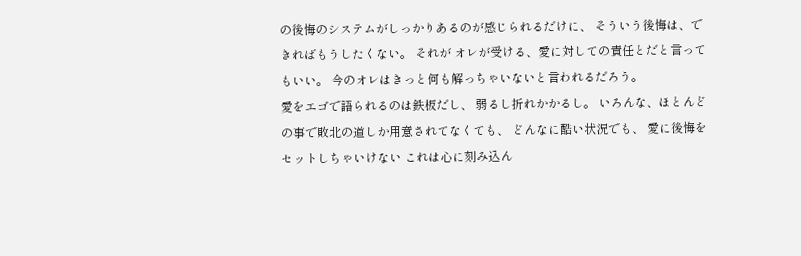の後悔のシステムがしっかりあるのが感じられるだけに、 そういう後悔は、できればもうしたくない。 それが オレが受ける、愛に対しての責任とだと言ってもいい。 今のオレはきっと何も解っちゃいないと言われるだろう。
愛をエゴで語られるのは鉄板だし、 弱るし折れかかるし。 いろんな、ほとんどの事で敗北の道しか用意されてなくても、 どんなに酷い状況でも、 愛に後悔をセットしちゃいけない これは心に刻み込ん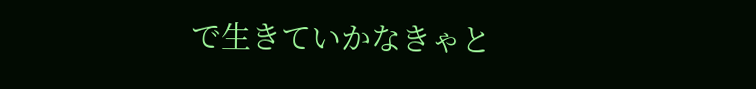で生きていかなきゃと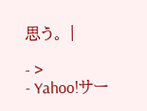思う。 |

- >
- Yahoo!サー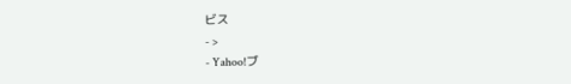ビス
- >
- Yahoo!ブ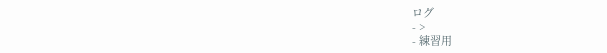ログ
- >
- 練習用